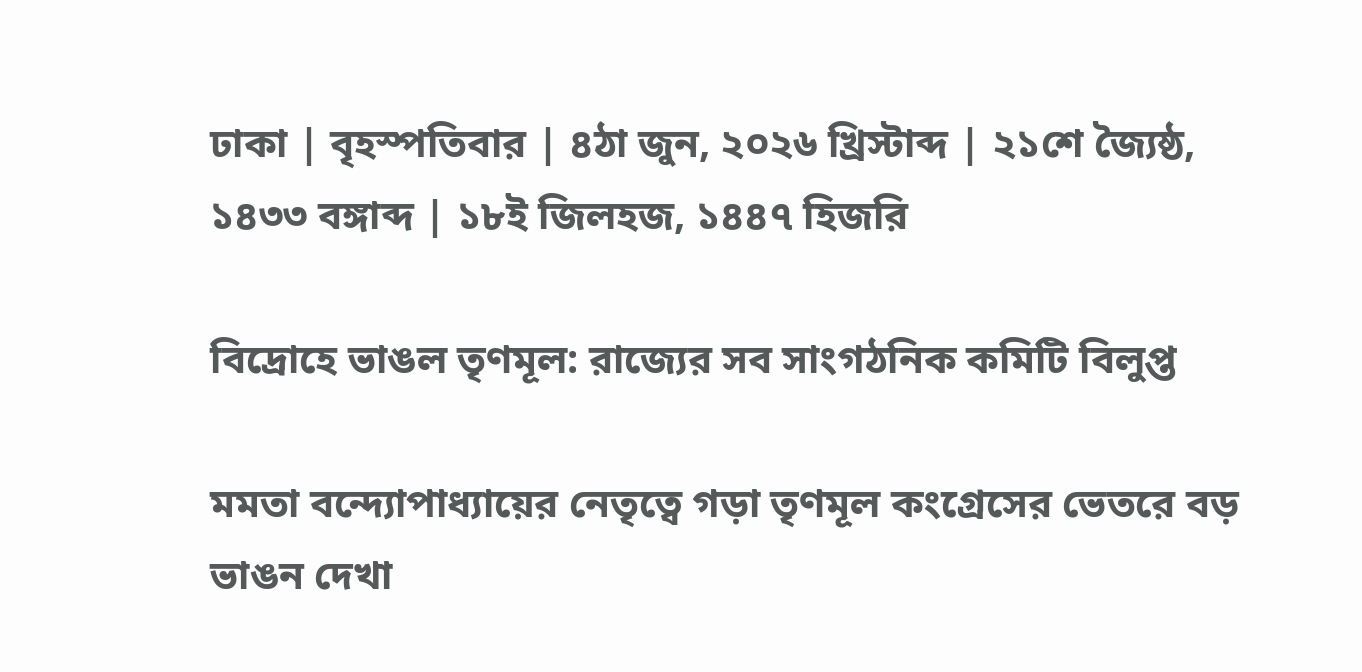ঢাকা | বৃহস্পতিবার | ৪ঠা জুন, ২০২৬ খ্রিস্টাব্দ | ২১শে জ্যৈষ্ঠ, ১৪৩৩ বঙ্গাব্দ | ১৮ই জিলহজ, ১৪৪৭ হিজরি

বিদ্রোহে ভাঙল তৃণমূল: রাজ্যের সব সাংগঠনিক কমিটি বিলুপ্ত

মমতা বন্দ্যোপাধ্যায়ের নেতৃত্বে গড়া তৃণমূল কংগ্রেসের ভেতরে বড় ভাঙন দেখা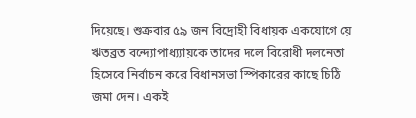দিয়েছে। শুক্রবার ৫৯ জন বিদ্রোহী বিধায়ক একযোগে য়ে ঋতব্রত বন্দ্যোপাধ্য্যায়কে তাদের দলে বিরোধী দলনেতা হিসেবে নির্বাচন করে বিধানসভা স্পিকারের কাছে চিঠি জমা দেন। একই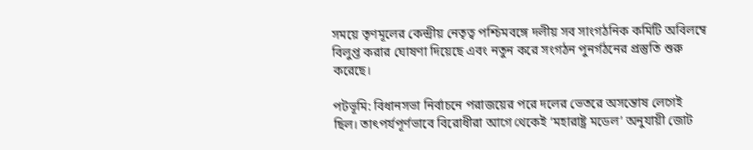সময়ে তৃণমূলের কেন্দ্রীয় নেতৃত্ব পশ্চিমবঙ্গে দলীয় সব সাংগঠনিক কমিটি অবিলম্বে বিলুপ্ত করার ঘোষণা দিয়েছে এবং নতুন করে সংগঠন পুনর্গঠনের প্রস্তুতি শুরু করেছে।

পটভূমি: বিধানসভা নির্বাচনে পরাজয়ের পরে দলের ভেতরে অসন্তোষ লেগেই ছিল। তাৎপর্যপূর্ণভাবে বিরোধীরা আগে থেকেই ‘মহারাষ্ট্র মডেল’ অনুযায়ী জোট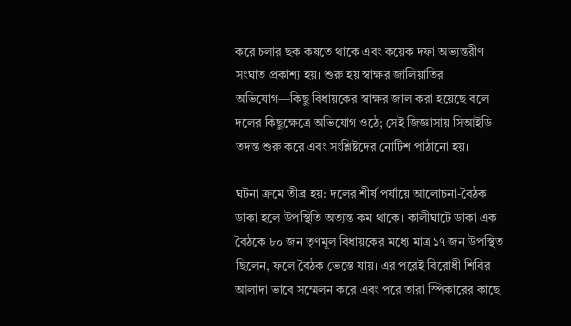করে চলার ছক কষতে থাকে এবং কয়েক দফা অভ্যন্তরীণ সংঘাত প্রকাশ্য হয়। শুরু হয় স্বাক্ষর জালিয়াতির অভিযোগ—কিছু বিধায়কের স্বাক্ষর জাল করা হয়েছে বলে দলের কিছুক্ষেত্রে অভিযোগ ওঠে; সেই জিজ্ঞাসায় সিআইডি তদন্ত শুরু করে এবং সংশ্লিষ্টদের নোটিশ পাঠানো হয়।

ঘটনা ক্রমে তীব্র হয়: দলের শীর্ষ পর্যায়ে আলোচনা-বৈঠক ডাকা হলে উপস্থিতি অত্যন্ত কম থাকে। কালীঘাটে ডাকা এক বৈঠকে ৮০ জন তৃণমূল বিধায়কের মধ্যে মাত্র ১৭ জন উপস্থিত ছিলেন, ফলে বৈঠক ভেস্তে যায়। এর পরেই বিরোধী শিবির আলাদা ভাবে সম্মেলন করে এবং পরে তারা স্পিকারের কাছে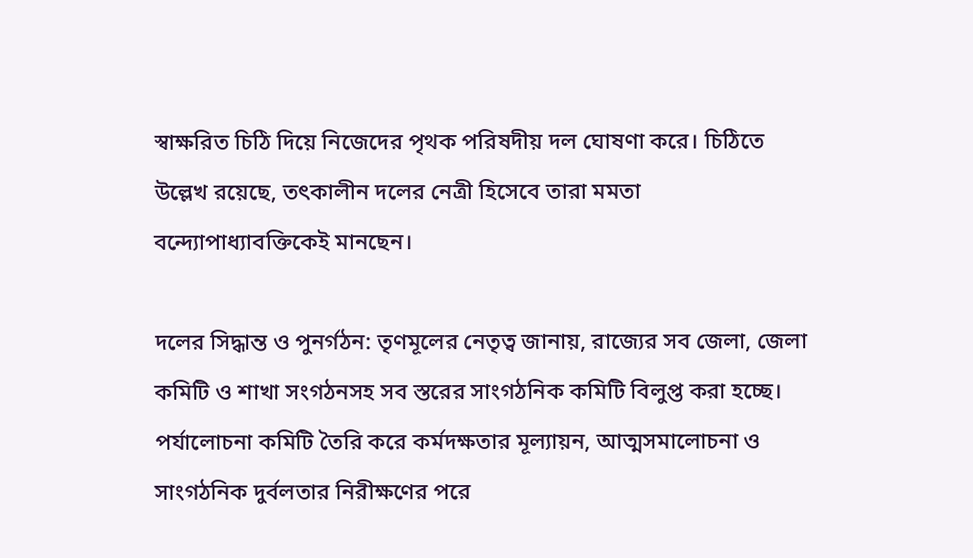স্বাক্ষরিত চিঠি দিয়ে নিজেদের পৃথক পরিষদীয় দল ঘোষণা করে। চিঠিতে উল্লেখ রয়েছে, তৎকালীন দলের নেত্রী হিসেবে তারা মমতা বন্দ্যোপাধ্যাবক্তিকেই মানছেন।

দলের সিদ্ধান্ত ও পুনর্গঠন: তৃণমূলের নেতৃত্ব জানায়, রাজ্যের সব জেলা, জেলা কমিটি ও শাখা সংগঠনসহ সব স্তরের সাংগঠনিক কমিটি বিলুপ্ত করা হচ্ছে। পর্যালোচনা কমিটি তৈরি করে কর্মদক্ষতার মূল্যায়ন, আত্মসমালোচনা ও সাংগঠনিক দুর্বলতার নিরীক্ষণের পরে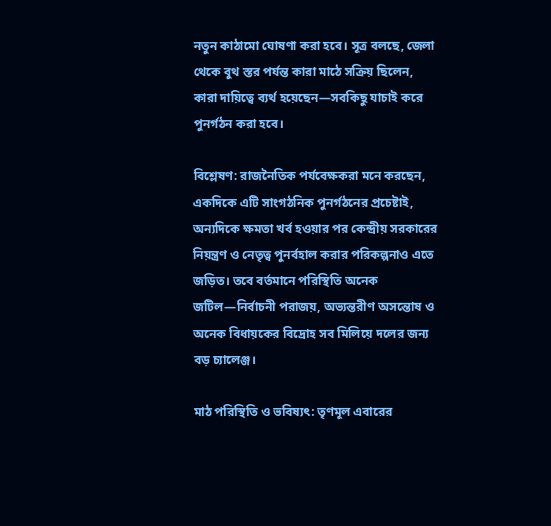নতুন কাঠামো ঘোষণা করা হবে। সূত্র বলছে, জেলা থেকে বুথ স্তর পর্যন্ত কারা মাঠে সক্রিয় ছিলেন, কারা দায়িত্বে ব্যর্থ হয়েছেন—সবকিছু যাচাই করে পুনর্গঠন করা হবে।

বিশ্লেষণ: রাজনৈতিক পর্যবেক্ষকরা মনে করছেন, একদিকে এটি সাংগঠনিক পুনর্গঠনের প্রচেষ্টাই, অন্যদিকে ক্ষমতা খর্ব হওয়ার পর কেন্দ্রীয় সরকারের নিয়ন্ত্রণ ও নেতৃত্ব পুনর্বহাল করার পরিকল্পনাও এতে জড়িত। তবে বর্তমানে পরিস্থিতি অনেক জটিল—নির্বাচনী পরাজয়, অভ্যন্তরীণ অসন্তোষ ও অনেক বিধায়কের বিদ্রোহ সব মিলিয়ে দলের জন্য বড় চ্যালেঞ্জ।

মাঠ পরিস্থিতি ও ভবিষ্যৎ: তৃণমূল এবারের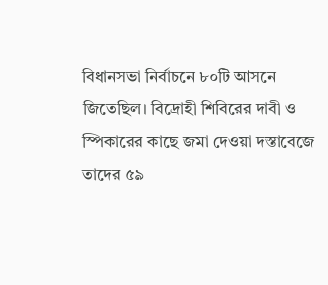বিধানসভা নির্বাচনে ৮০টি আসনে জিতেছিল। বিদ্রোহী শিবিরের দাবী ও স্পিকারের কাছে জমা দেওয়া দস্তাবেজে তাদের ৫৯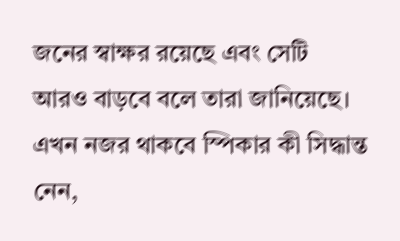জনের স্বাক্ষর রয়েছে এবং সেটি আরও বাড়বে বলে তারা জানিয়েছে। এখন নজর থাকবে স্পিকার কী সিদ্ধান্ত নেন,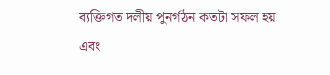ব্যক্তিগত দলীয় পুনর্গঠন কতটা সফল হয় এবং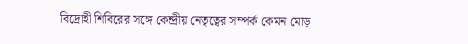বিদ্রোহী শিবিরের সঙ্গে কেন্দ্রীয় নেতৃত্বের সম্পর্ক কেমন মোড়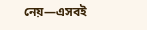নেয়—এসবই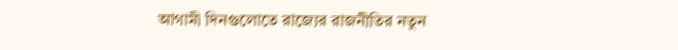আগামী দিনগুলোতে রাজ্যের রাজনীতির নতুন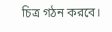চিত্র গঠন করবে।